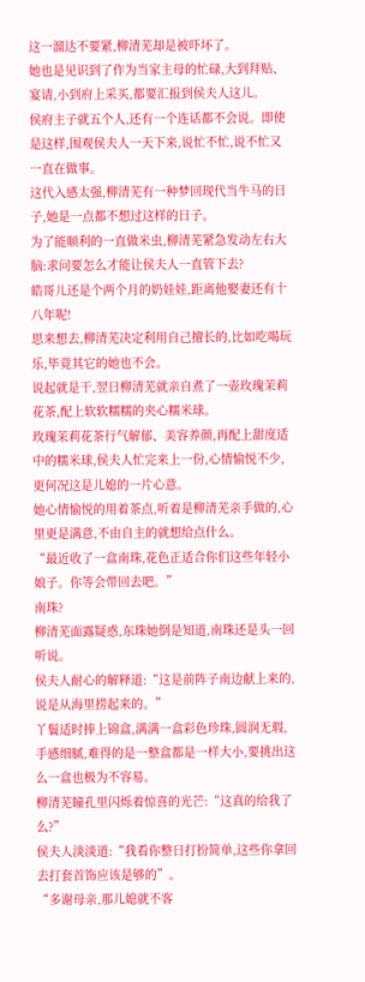这一溜达不要紧,柳清芜却是被吓坏了。
她也是见识到了作为当家主母的忙碌,大到拜贴、宴请,小到府上采买,都要汇报到侯夫人这儿。
侯府主子就五个人,还有一个连话都不会说。即使是这样,围观侯夫人一天下来,说忙不忙,说不忙又一直在做事。
这代入感太强,柳清芜有一种梦回现代当牛马的日子,她是一点都不想过这样的日子。
为了能顺利的一直做米虫,柳清芜紧急发动左右大脑:求问要怎么才能让侯夫人一直管下去?
皓哥儿还是个两个月的奶娃娃,距离他娶妻还有十八年呢!
思来想去,柳清芜决定利用自己擅长的,比如吃喝玩乐,毕竟其它的她也不会。
说起就是干,翌日柳清芜就亲自煮了一壶玫瑰茉莉花茶,配上软软糯糯的夹心糯米球。
玫瑰茉莉花茶行气解郁、美容养颜,再配上甜度适中的糯米球,侯夫人忙完来上一份,心情愉悦不少,更何况这是儿媳的一片心意。
她心情愉悦的用着茶点,听着是柳清芜亲手做的,心里更是满意,不由自主的就想给点什么。
“最近收了一盒南珠,花色正适合你们这些年轻小娘子。你等会带回去吧。”
南珠?
柳清芜面露疑惑,东珠她倒是知道,南珠还是头一回听说。
侯夫人耐心的解释道:“这是前阵子南边献上来的,说是从海里捞起来的。”
丫鬟适时捧上锦盒,满满一盒彩色珍珠,圆润无瑕,手感细腻,难得的是一整盒都是一样大小,要挑出这么一盒也极为不容易。
柳清芜瞳孔里闪烁着惊喜的光芒:“这真的给我了么?”
侯夫人淡淡道:“我看你整日打扮简单,这些你拿回去打套首饰应该是够的”。
“多谢母亲,那儿媳就不客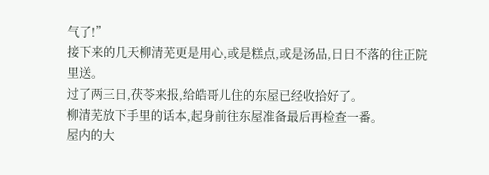气了!”
接下来的几天柳清芜更是用心,或是糕点,或是汤品,日日不落的往正院里送。
过了两三日,茯苓来报,给皓哥儿住的东屋已经收拾好了。
柳清芜放下手里的话本,起身前往东屋准备最后再检查一番。
屋内的大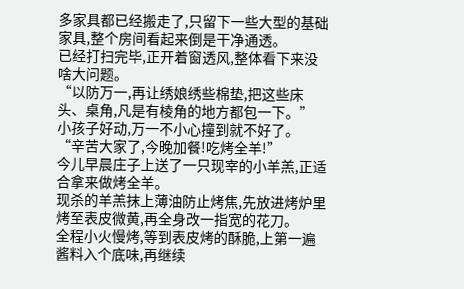多家具都已经搬走了,只留下一些大型的基础家具,整个房间看起来倒是干净通透。
已经打扫完毕,正开着窗透风,整体看下来没啥大问题。
“以防万一,再让绣娘绣些棉垫,把这些床头、桌角,凡是有棱角的地方都包一下。”
小孩子好动,万一不小心撞到就不好了。
“辛苦大家了,今晚加餐!吃烤全羊!”
今儿早晨庄子上送了一只现宰的小羊羔,正适合拿来做烤全羊。
现杀的羊羔抹上薄油防止烤焦,先放进烤炉里烤至表皮微黄,再全身改一指宽的花刀。
全程小火慢烤,等到表皮烤的酥脆,上第一遍酱料入个底味,再继续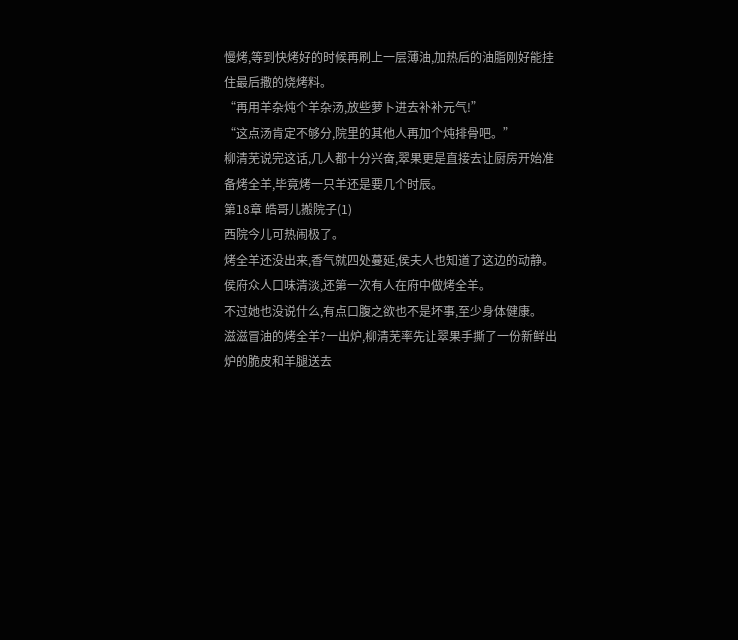慢烤,等到快烤好的时候再刷上一层薄油,加热后的油脂刚好能挂住最后撒的烧烤料。
“再用羊杂炖个羊杂汤,放些萝卜进去补补元气!”
“这点汤肯定不够分,院里的其他人再加个炖排骨吧。”
柳清芜说完这话,几人都十分兴奋,翠果更是直接去让厨房开始准备烤全羊,毕竟烤一只羊还是要几个时辰。
第18章 皓哥儿搬院子(1)
西院今儿可热闹极了。
烤全羊还没出来,香气就四处蔓延,侯夫人也知道了这边的动静。
侯府众人口味清淡,还第一次有人在府中做烤全羊。
不过她也没说什么,有点口腹之欲也不是坏事,至少身体健康。
滋滋冒油的烤全羊?一出炉,柳清芜率先让翠果手撕了一份新鲜出炉的脆皮和羊腿送去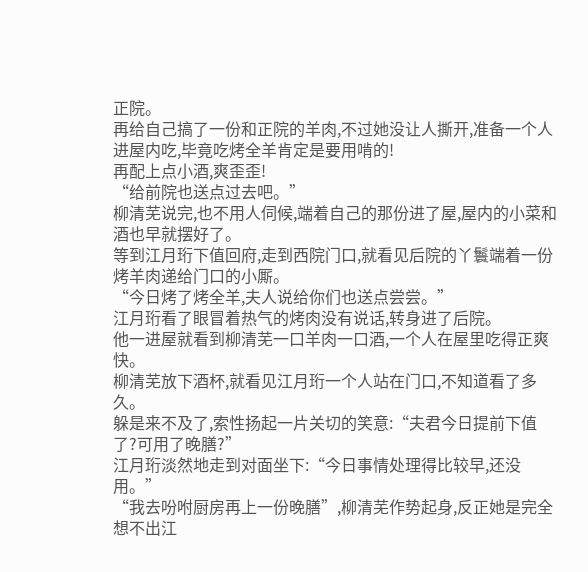正院。
再给自己搞了一份和正院的羊肉,不过她没让人撕开,准备一个人进屋内吃,毕竟吃烤全羊肯定是要用啃的!
再配上点小酒,爽歪歪!
“给前院也送点过去吧。”
柳清芜说完,也不用人伺候,端着自己的那份进了屋,屋内的小菜和酒也早就摆好了。
等到江月珩下值回府,走到西院门口,就看见后院的丫鬟端着一份烤羊肉递给门口的小厮。
“今日烤了烤全羊,夫人说给你们也送点尝尝。”
江月珩看了眼冒着热气的烤肉没有说话,转身进了后院。
他一进屋就看到柳清芜一口羊肉一口酒,一个人在屋里吃得正爽快。
柳清芜放下酒杯,就看见江月珩一个人站在门口,不知道看了多久。
躲是来不及了,索性扬起一片关切的笑意:“夫君今日提前下值了?可用了晚膳?”
江月珩淡然地走到对面坐下:“今日事情处理得比较早,还没用。”
“我去吩咐厨房再上一份晚膳”,柳清芜作势起身,反正她是完全想不出江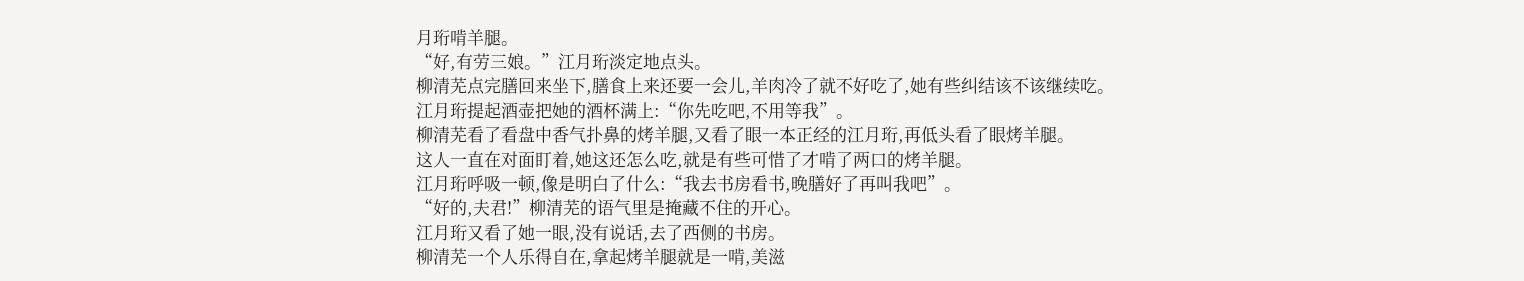月珩啃羊腿。
“好,有劳三娘。”江月珩淡定地点头。
柳清芜点完膳回来坐下,膳食上来还要一会儿,羊肉冷了就不好吃了,她有些纠结该不该继续吃。
江月珩提起酒壶把她的酒杯满上:“你先吃吧,不用等我”。
柳清芜看了看盘中香气扑鼻的烤羊腿,又看了眼一本正经的江月珩,再低头看了眼烤羊腿。
这人一直在对面盯着,她这还怎么吃,就是有些可惜了才啃了两口的烤羊腿。
江月珩呼吸一顿,像是明白了什么:“我去书房看书,晚膳好了再叫我吧”。
“好的,夫君!”柳清芜的语气里是掩藏不住的开心。
江月珩又看了她一眼,没有说话,去了西侧的书房。
柳清芜一个人乐得自在,拿起烤羊腿就是一啃,美滋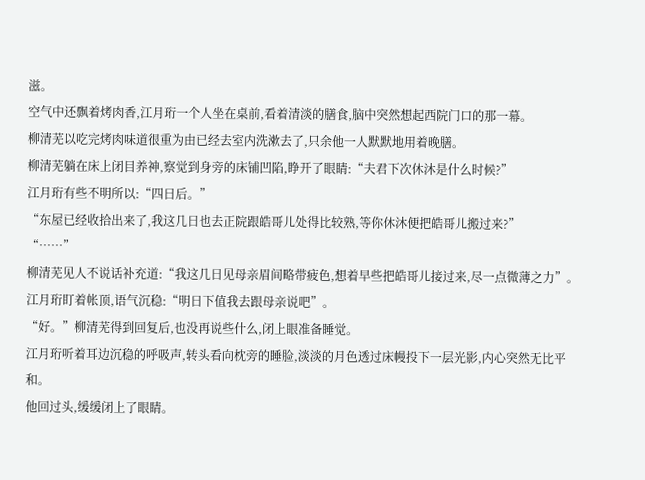滋。
空气中还飘着烤肉香,江月珩一个人坐在桌前,看着清淡的膳食,脑中突然想起西院门口的那一幕。
柳清芜以吃完烤肉味道很重为由已经去室内洗漱去了,只余他一人默默地用着晚膳。
柳清芜躺在床上闭目养神,察觉到身旁的床铺凹陷,睁开了眼睛:“夫君下次休沐是什么时候?”
江月珩有些不明所以:“四日后。”
“东屋已经收拾出来了,我这几日也去正院跟皓哥儿处得比较熟,等你休沐便把皓哥儿搬过来?”
“……”
柳清芜见人不说话补充道:“我这几日见母亲眉间略带疲色,想着早些把皓哥儿接过来,尽一点微薄之力”。
江月珩盯着帐顶,语气沉稳:“明日下值我去跟母亲说吧”。
“好。”柳清芜得到回复后,也没再说些什么,闭上眼准备睡觉。
江月珩听着耳边沉稳的呼吸声,转头看向枕旁的睡脸,淡淡的月色透过床幔投下一层光影,内心突然无比平和。
他回过头,缓缓闭上了眼睛。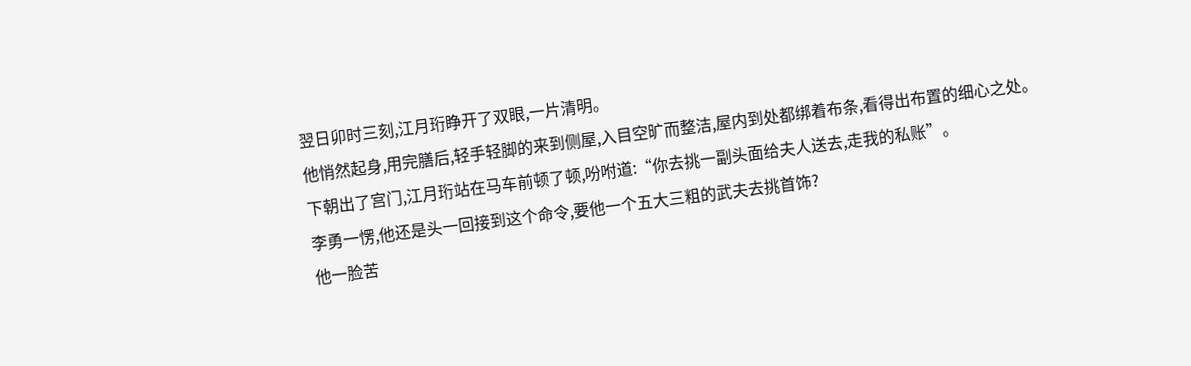翌日卯时三刻,江月珩睁开了双眼,一片清明。
他悄然起身,用完膳后,轻手轻脚的来到侧屋,入目空旷而整洁,屋内到处都绑着布条,看得出布置的细心之处。
下朝出了宫门,江月珩站在马车前顿了顿,吩咐道:“你去挑一副头面给夫人送去,走我的私账”。
李勇一愣,他还是头一回接到这个命令,要他一个五大三粗的武夫去挑首饰?
他一脸苦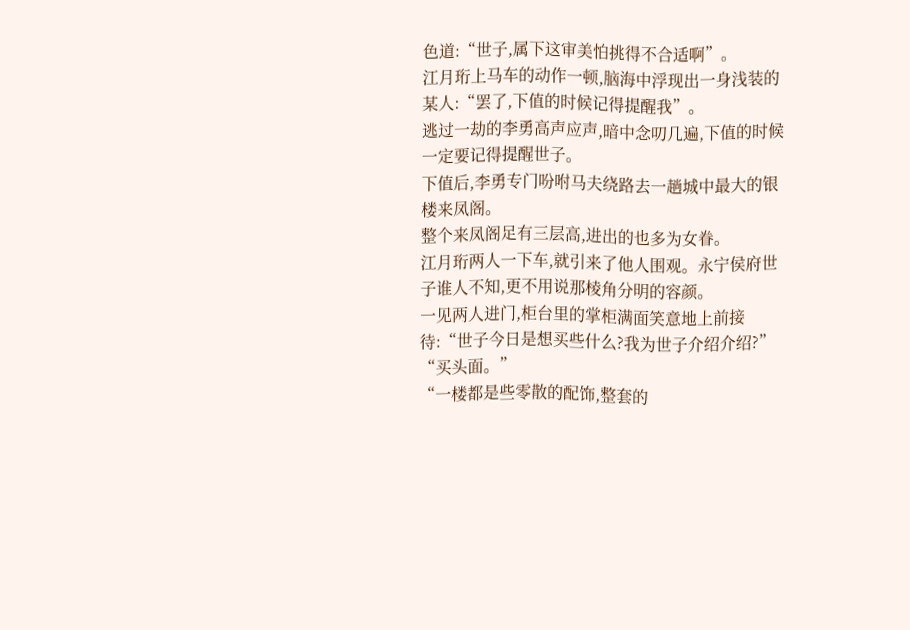色道:“世子,属下这审美怕挑得不合适啊”。
江月珩上马车的动作一顿,脑海中浮现出一身浅装的某人:“罢了,下值的时候记得提醒我”。
逃过一劫的李勇高声应声,暗中念叨几遍,下值的时候一定要记得提醒世子。
下值后,李勇专门吩咐马夫绕路去一趟城中最大的银楼来凤阁。
整个来凤阁足有三层高,进出的也多为女眷。
江月珩两人一下车,就引来了他人围观。永宁侯府世子谁人不知,更不用说那棱角分明的容颜。
一见两人进门,柜台里的掌柜满面笑意地上前接待:“世子今日是想买些什么?我为世子介绍介绍?”
“买头面。”
“一楼都是些零散的配饰,整套的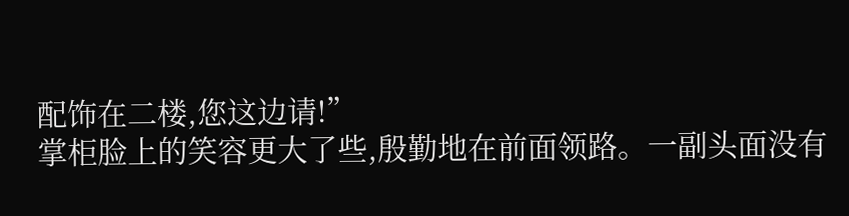配饰在二楼,您这边请!”
掌柜脸上的笑容更大了些,殷勤地在前面领路。一副头面没有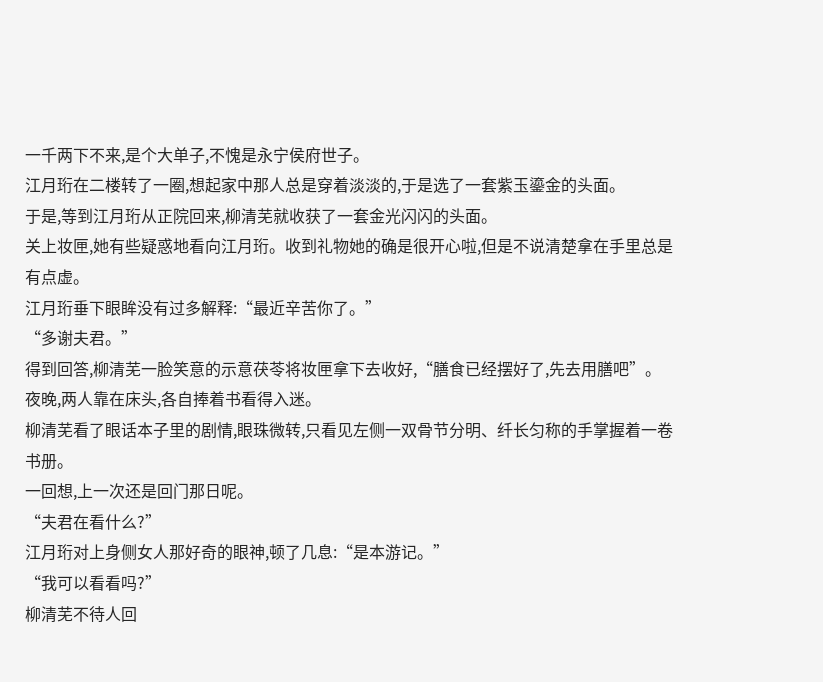一千两下不来,是个大单子,不愧是永宁侯府世子。
江月珩在二楼转了一圈,想起家中那人总是穿着淡淡的,于是选了一套紫玉鎏金的头面。
于是,等到江月珩从正院回来,柳清芜就收获了一套金光闪闪的头面。
关上妆匣,她有些疑惑地看向江月珩。收到礼物她的确是很开心啦,但是不说清楚拿在手里总是有点虚。
江月珩垂下眼眸没有过多解释:“最近辛苦你了。”
“多谢夫君。”
得到回答,柳清芜一脸笑意的示意茯苓将妆匣拿下去收好,“膳食已经摆好了,先去用膳吧”。
夜晚,两人靠在床头,各自捧着书看得入迷。
柳清芜看了眼话本子里的剧情,眼珠微转,只看见左侧一双骨节分明、纤长匀称的手掌握着一卷书册。
一回想,上一次还是回门那日呢。
“夫君在看什么?”
江月珩对上身侧女人那好奇的眼神,顿了几息:“是本游记。”
“我可以看看吗?”
柳清芜不待人回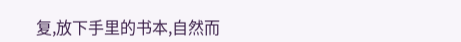复,放下手里的书本,自然而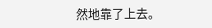然地靠了上去。